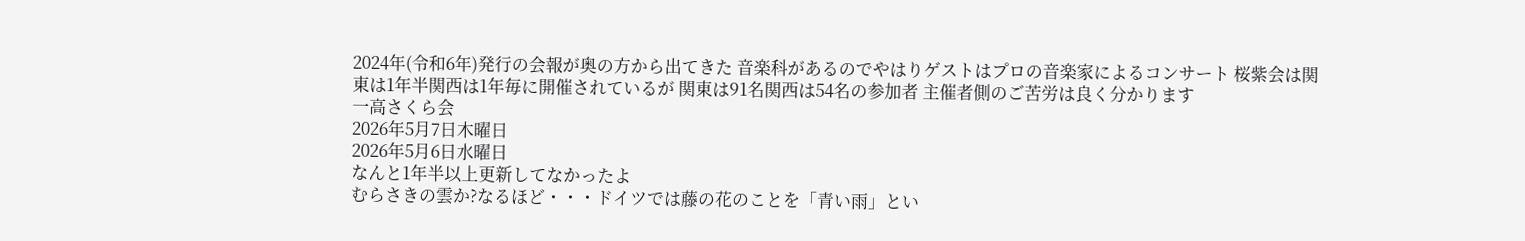2024年(令和6年)発行の会報が奥の方から出てきた 音楽科があるのでやはりゲストはプロの音楽家によるコンサート 桜紫会は関東は1年半関西は1年毎に開催されているが 関東は91名関西は54名の参加者 主催者側のご苦労は良く分かります
一高さくら会
2026年5月7日木曜日
2026年5月6日水曜日
なんと1年半以上更新してなかったよ
むらさきの雲か?なるほど・・・ドイツでは藤の花のことを「青い雨」とい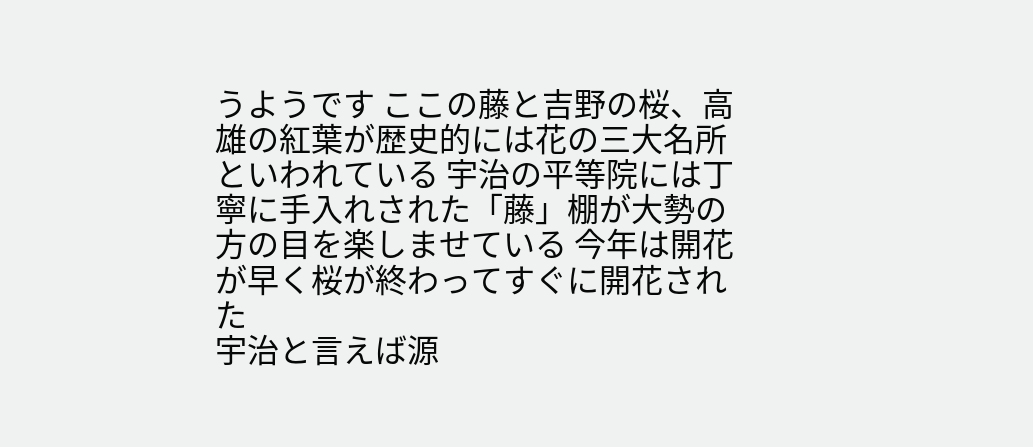うようです ここの藤と吉野の桜、高雄の紅葉が歴史的には花の三大名所といわれている 宇治の平等院には丁寧に手入れされた「藤」棚が大勢の方の目を楽しませている 今年は開花が早く桜が終わってすぐに開花された
宇治と言えば源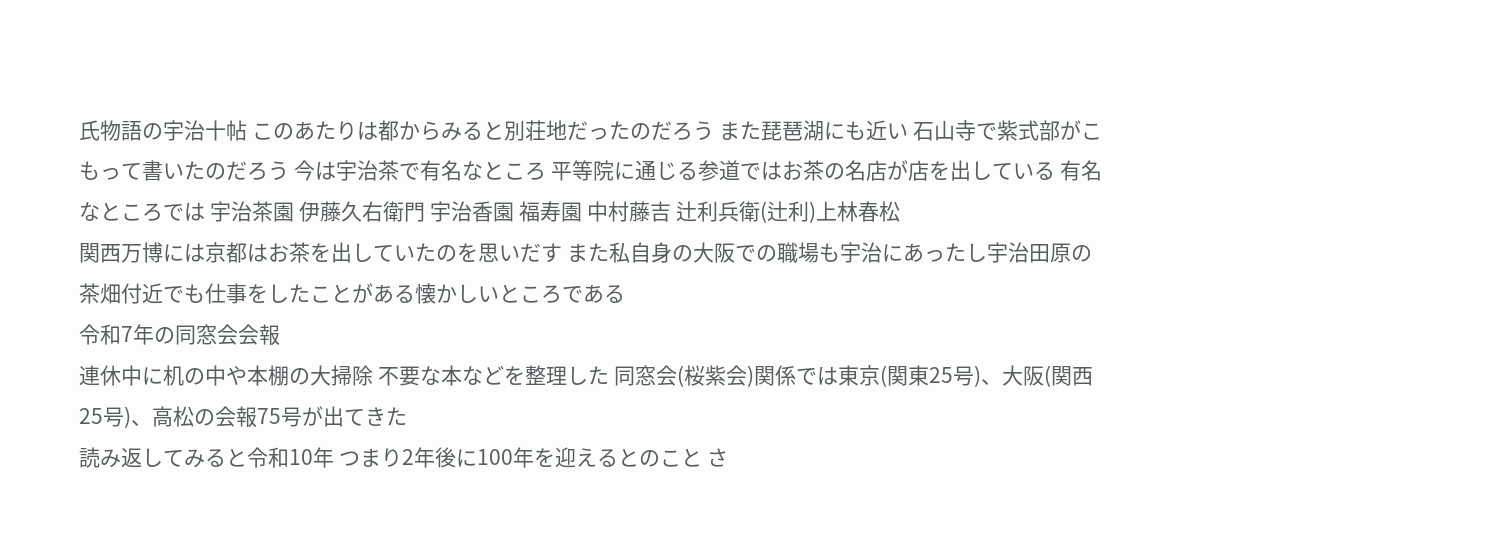氏物語の宇治十帖 このあたりは都からみると別荘地だったのだろう また琵琶湖にも近い 石山寺で紫式部がこもって書いたのだろう 今は宇治茶で有名なところ 平等院に通じる参道ではお茶の名店が店を出している 有名なところでは 宇治茶園 伊藤久右衛門 宇治香園 福寿園 中村藤吉 辻利兵衛(辻利)上林春松
関西万博には京都はお茶を出していたのを思いだす また私自身の大阪での職場も宇治にあったし宇治田原の茶畑付近でも仕事をしたことがある懐かしいところである
令和7年の同窓会会報
連休中に机の中や本棚の大掃除 不要な本などを整理した 同窓会(桜紫会)関係では東京(関東25号)、大阪(関西25号)、高松の会報75号が出てきた
読み返してみると令和10年 つまり2年後に100年を迎えるとのこと さ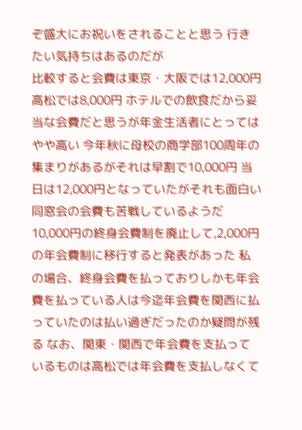ぞ盛大にお祝いをされることと思う 行きたい気持ちはあるのだが
比較すると会費は東京・大阪では12,000円 高松では8,000円 ホテルでの飲食だから妥当な会費だと思うが年金生活者にとってはやや高い 今年秋に母校の商学部100周年の集まりがあるがそれは早割で10,000円 当日は12,000円となっていたがそれも面白い
同窓会の会費も苦戦しているようだ 10,000円の終身会費制を廃止して,2,000円の年会費制に移行すると発表があった 私の場合、終身会費を払っておりしかも年会費を払っている人は今迄年会費を関西に払っていたのは払い過ぎだったのか疑問が残る なお、関東・関西で年会費を支払っているものは高松では年会費を支払しなくて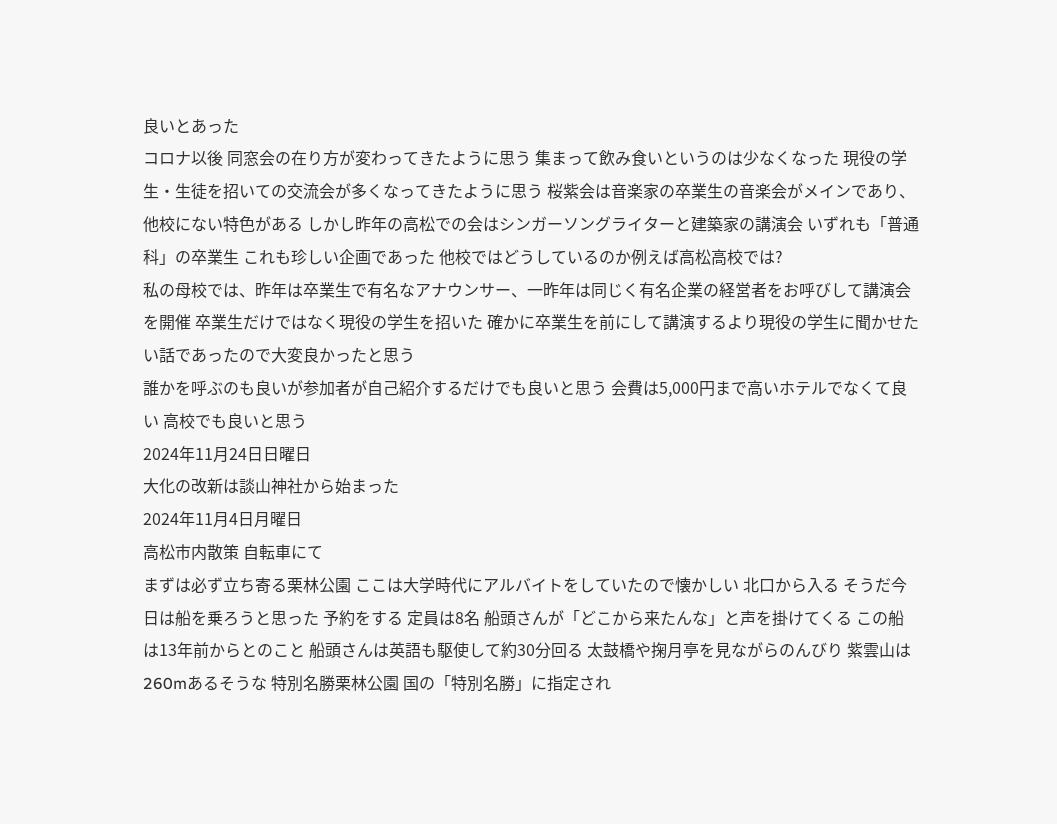良いとあった
コロナ以後 同窓会の在り方が変わってきたように思う 集まって飲み食いというのは少なくなった 現役の学生・生徒を招いての交流会が多くなってきたように思う 桜紫会は音楽家の卒業生の音楽会がメインであり、他校にない特色がある しかし昨年の高松での会はシンガーソングライターと建築家の講演会 いずれも「普通科」の卒業生 これも珍しい企画であった 他校ではどうしているのか例えば高松高校では?
私の母校では、昨年は卒業生で有名なアナウンサー、一昨年は同じく有名企業の経営者をお呼びして講演会を開催 卒業生だけではなく現役の学生を招いた 確かに卒業生を前にして講演するより現役の学生に聞かせたい話であったので大変良かったと思う
誰かを呼ぶのも良いが参加者が自己紹介するだけでも良いと思う 会費は5,000円まで高いホテルでなくて良い 高校でも良いと思う
2024年11月24日日曜日
大化の改新は談山神社から始まった
2024年11月4日月曜日
高松市内散策 自転車にて
まずは必ず立ち寄る栗林公園 ここは大学時代にアルバイトをしていたので懐かしい 北口から入る そうだ今日は船を乗ろうと思った 予約をする 定員は8名 船頭さんが「どこから来たんな」と声を掛けてくる この船は13年前からとのこと 船頭さんは英語も駆使して約30分回る 太鼓橋や掬月亭を見ながらのんびり 紫雲山は260mあるそうな 特別名勝栗林公園 国の「特別名勝」に指定され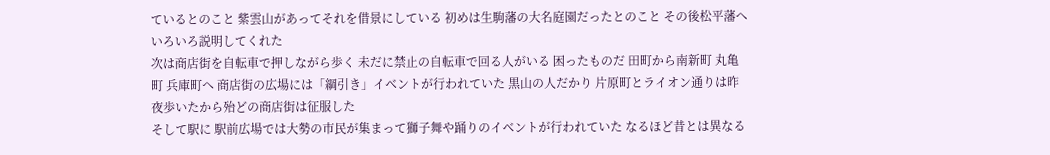ているとのこと 紫雲山があってそれを借景にしている 初めは生駒藩の大名庭園だったとのこと その後松平藩へ いろいろ説明してくれた
次は商店街を自転車で押しながら歩く 未だに禁止の自転車で回る人がいる 困ったものだ 田町から南新町 丸亀町 兵庫町へ 商店街の広場には「綱引き」イベントが行われていた 黒山の人だかり 片原町とライオン通りは昨夜歩いたから殆どの商店街は征服した
そして駅に 駅前広場では大勢の市民が集まって獅子舞や踊りのイベントが行われていた なるほど昔とは異なる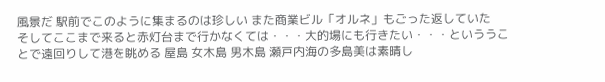風景だ 駅前でこのように集まるのは珍しい また商業ビル「オルネ」もごった返していた
そしてここまで来ると赤灯台まで行かなくては・・・大的場にも行きたい・・・といううことで遠回りして港を眺める 屋島 女木島 男木島 瀬戸内海の多島美は素晴し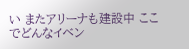い またアリーナも建設中 ここでどんなイベン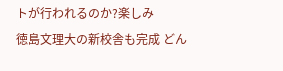トが行われるのか?楽しみ
徳島文理大の新校舎も完成 どん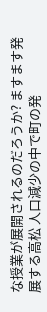な授業が展開されるのだろうか? ますます発展する高松 人口減少の中で町の発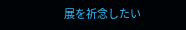展を祈念したい